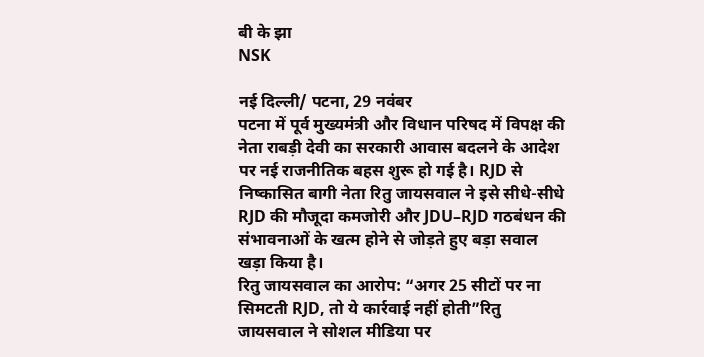बी के झा
NSK

नई दिल्ली/ पटना, 29 नवंबर
पटना में पूर्व मुख्यमंत्री और विधान परिषद में विपक्ष की नेता राबड़ी देवी का सरकारी आवास बदलने के आदेश पर नई राजनीतिक बहस शुरू हो गई है। RJD से निष्कासित बागी नेता रितु जायसवाल ने इसे सीधे-सीधे RJD की मौजूदा कमजोरी और JDU–RJD गठबंधन की संभावनाओं के खत्म होने से जोड़ते हुए बड़ा सवाल खड़ा किया है।
रितु जायसवाल का आरोप: “अगर 25 सीटों पर ना सिमटती RJD, तो ये कार्रवाई नहीं होती”रितु जायसवाल ने सोशल मीडिया पर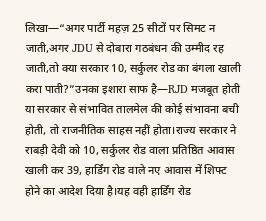लिखा—“अगर पार्टी महज़ 25 सीटों पर सिमट न जाती,अगर JDU से दोबारा गठबंधन की उम्मीद रह जाती,तो क्या सरकार 10, सर्कुलर रोड का बंगला खाली करा पाती?”उनका इशारा साफ है—RJD मजबूत होती या सरकार से संभावित तालमेल की कोई संभावना बची होती, तो राजनीतिक साहस नहीं होता।राज्य सरकार ने राबड़ी देवी को 10, सर्कुलर रोड वाला प्रतिष्ठित आवास खाली कर 39, हार्डिंग रोड वाले नए आवास में शिफ्ट होने का आदेश दिया है।यह वही हार्डिंग रोड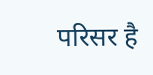परिसर है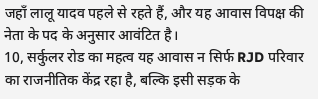जहाँ लालू यादव पहले से रहते हैं, और यह आवास विपक्ष की नेता के पद के अनुसार आवंटित है।
10, सर्कुलर रोड का महत्व यह आवास न सिर्फ RJD परिवार का राजनीतिक केंद्र रहा है, बल्कि इसी सड़क के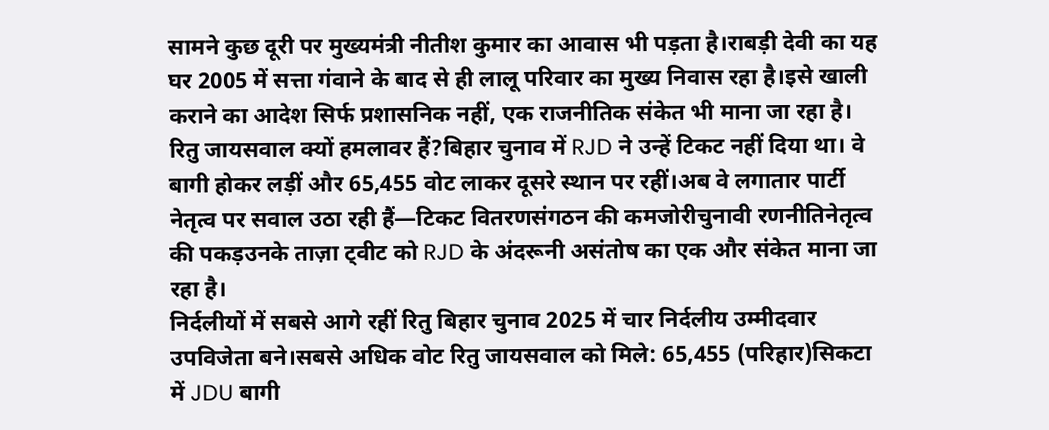सामने कुछ दूरी पर मुख्यमंत्री नीतीश कुमार का आवास भी पड़ता है।राबड़ी देवी का यह घर 2005 में सत्ता गंवाने के बाद से ही लालू परिवार का मुख्य निवास रहा है।इसे खाली कराने का आदेश सिर्फ प्रशासनिक नहीं, एक राजनीतिक संकेत भी माना जा रहा है।
रितु जायसवाल क्यों हमलावर हैं?बिहार चुनाव में RJD ने उन्हें टिकट नहीं दिया था। वे बागी होकर लड़ीं और 65,455 वोट लाकर दूसरे स्थान पर रहीं।अब वे लगातार पार्टी नेतृत्व पर सवाल उठा रही हैं—टिकट वितरणसंगठन की कमजोरीचुनावी रणनीतिनेतृत्व की पकड़उनके ताज़ा ट्वीट को RJD के अंदरूनी असंतोष का एक और संकेत माना जा रहा है।
निर्दलीयों में सबसे आगे रहीं रितु बिहार चुनाव 2025 में चार निर्दलीय उम्मीदवार उपविजेता बने।सबसे अधिक वोट रितु जायसवाल को मिले: 65,455 (परिहार)सिकटा में JDU बागी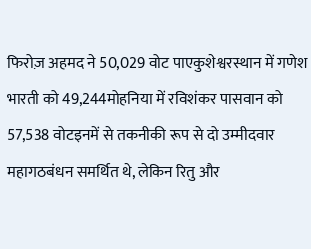फिरोज़ अहमद ने 50,029 वोट पाएकुशेश्वरस्थान में गणेश भारती को 49,244मोहनिया में रविशंकर पासवान को 57,538 वोटइनमें से तकनीकी रूप से दो उम्मीदवार महागठबंधन समर्थित थे, लेकिन रितु और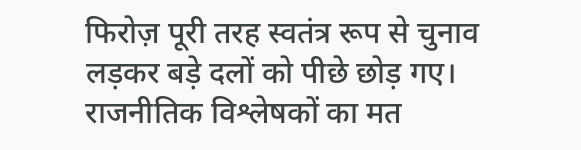फिरोज़ पूरी तरह स्वतंत्र रूप से चुनाव लड़कर बड़े दलों को पीछे छोड़ गए।
राजनीतिक विश्लेषकों का मत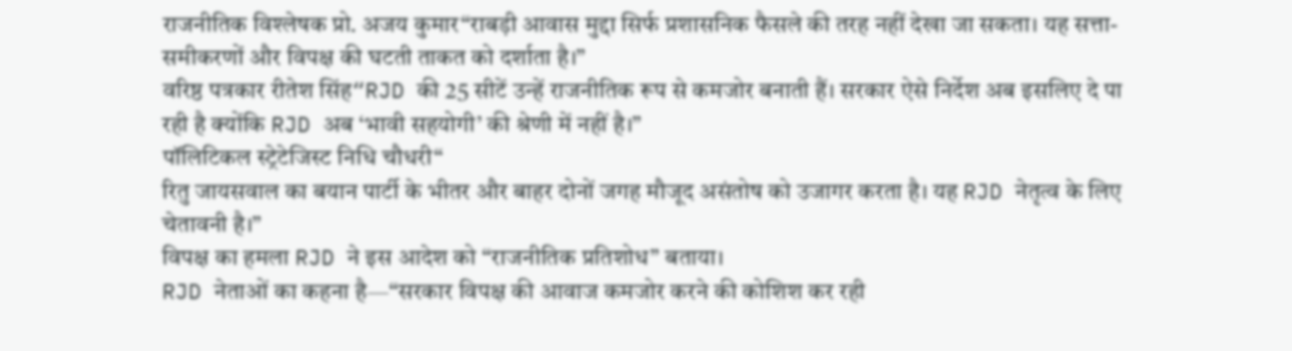राजनीतिक विश्लेषक प्रो. अजय कुमार“राबड़ी आवास मुद्दा सिर्फ प्रशासनिक फैसले की तरह नहीं देखा जा सकता। यह सत्ता-समीकरणों और विपक्ष की घटती ताकत को दर्शाता है।”
वरिष्ठ पत्रकार रीतेश सिंह“RJD की 25 सीटें उन्हें राजनीतिक रूप से कमजोर बनाती हैं। सरकार ऐसे निर्देश अब इसलिए दे पा रही है क्योंकि RJD अब ‘भावी सहयोगी’ की श्रेणी में नहीं है।”
पॉलिटिकल स्ट्रेटेजिस्ट निधि चौधरी“
रितु जायसवाल का बयान पार्टी के भीतर और बाहर दोनों जगह मौजूद असंतोष को उजागर करता है। यह RJD नेतृत्व के लिए चेतावनी है।”
विपक्ष का हमला RJD ने इस आदेश को “राजनीतिक प्रतिशोध” बताया।
RJD नेताओं का कहना है—“सरकार विपक्ष की आवाज कमजोर करने की कोशिश कर रही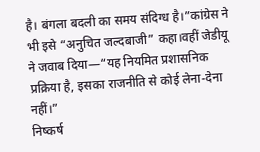है। बंगला बदली का समय संदिग्ध है।”कांग्रेस ने भी इसे “अनुचित जल्दबाजी” कहा।वहीं जेडीयू ने जवाब दिया—“यह नियमित प्रशासनिक प्रक्रिया है, इसका राजनीति से कोई लेना-देना नहीं।”
निष्कर्ष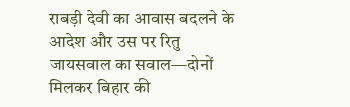राबड़ी देवी का आवास बदलने के आदेश और उस पर रितु जायसवाल का सवाल—दोनों मिलकर बिहार की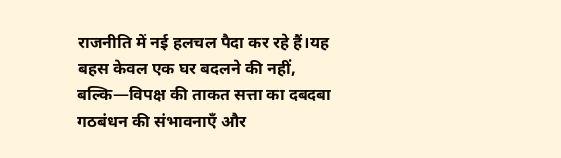राजनीति में नई हलचल पैदा कर रहे हैं।यह बहस केवल एक घर बदलने की नहीं, बल्कि—विपक्ष की ताकत सत्ता का दबदबा गठबंधन की संभावनाएँ और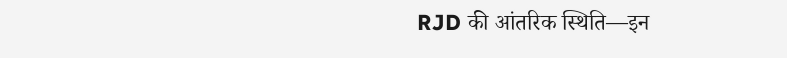RJD की आंतरिक स्थिति—इन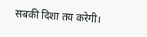सबकी दिशा तय करेगी।